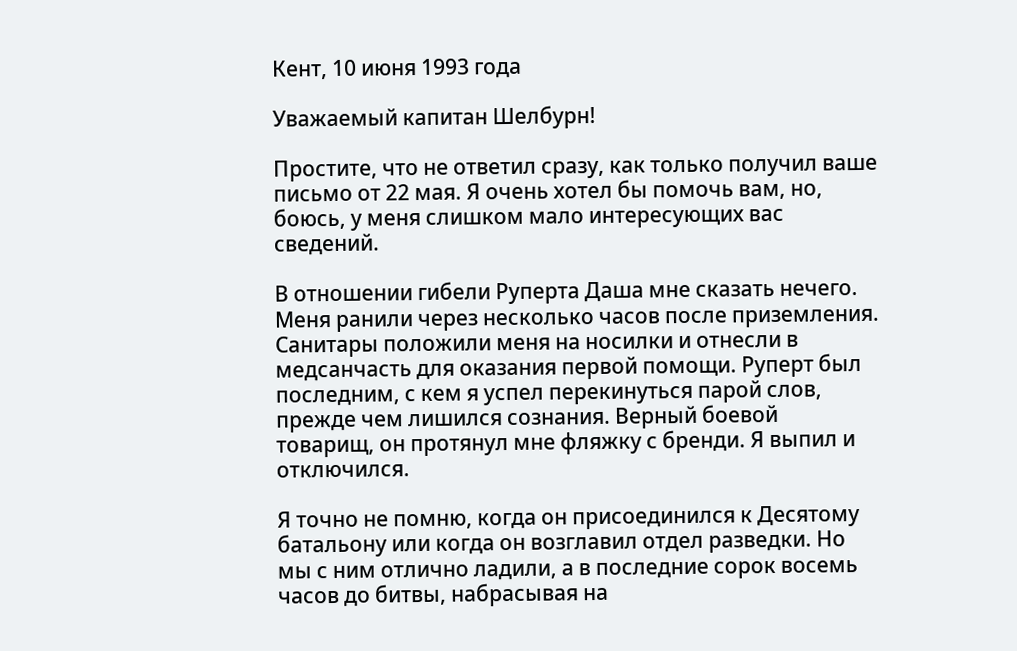Кент, 10 июня 1993 года

Уважаемый капитан Шелбурн!

Простите, что не ответил сразу, как только получил ваше письмо от 22 мая. Я очень хотел бы помочь вам, но, боюсь, у меня слишком мало интересующих вас сведений.

В отношении гибели Руперта Даша мне сказать нечего. Меня ранили через несколько часов после приземления. Санитары положили меня на носилки и отнесли в медсанчасть для оказания первой помощи. Руперт был последним, с кем я успел перекинуться парой слов, прежде чем лишился сознания. Верный боевой товарищ, он протянул мне фляжку с бренди. Я выпил и отключился.

Я точно не помню, когда он присоединился к Десятому батальону или когда он возглавил отдел разведки. Но мы с ним отлично ладили, а в последние сорок восемь часов до битвы, набрасывая на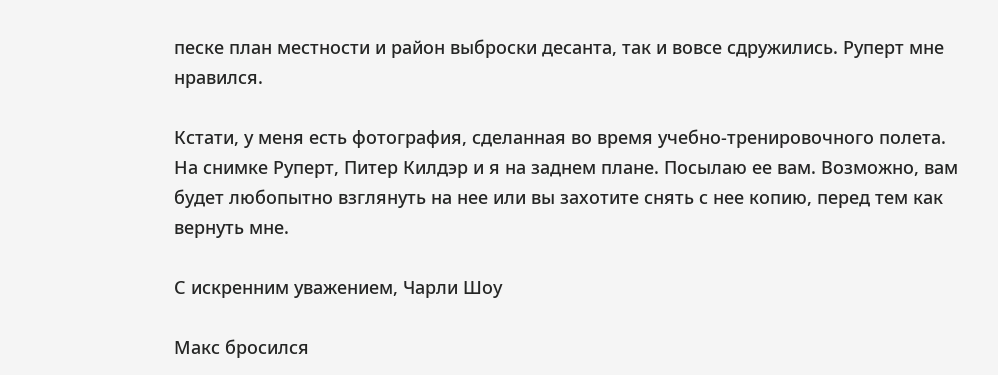песке план местности и район выброски десанта, так и вовсе сдружились. Руперт мне нравился.

Кстати, у меня есть фотография, сделанная во время учебно-тренировочного полета. На снимке Руперт, Питер Килдэр и я на заднем плане. Посылаю ее вам. Возможно, вам будет любопытно взглянуть на нее или вы захотите снять с нее копию, перед тем как вернуть мне.

С искренним уважением, Чарли Шоу

Макс бросился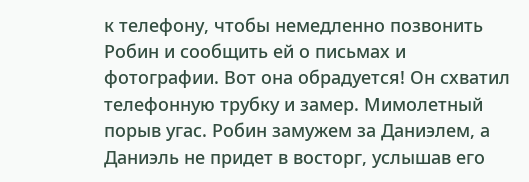к телефону, чтобы немедленно позвонить Робин и сообщить ей о письмах и фотографии. Вот она обрадуется! Он схватил телефонную трубку и замер. Мимолетный порыв угас. Робин замужем за Даниэлем, а Даниэль не придет в восторг, услышав его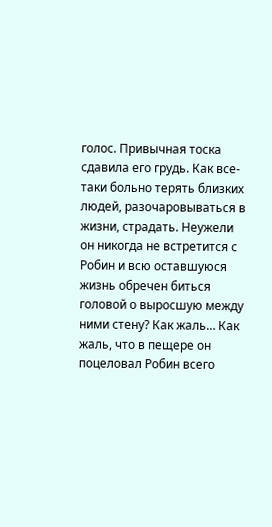голос. Привычная тоска сдавила его грудь. Как все-таки больно терять близких людей, разочаровываться в жизни, страдать. Неужели он никогда не встретится с Робин и всю оставшуюся жизнь обречен биться головой о выросшую между ними стену? Как жаль… Как жаль, что в пещере он поцеловал Робин всего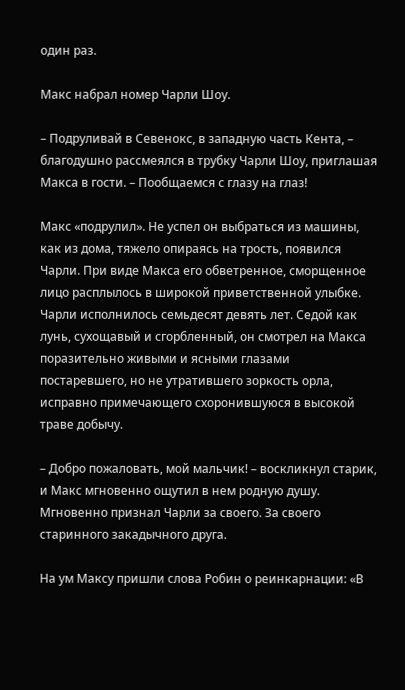один раз.

Макс набрал номер Чарли Шоу.

– Подруливай в Севенокс, в западную часть Кента, – благодушно рассмеялся в трубку Чарли Шоу, приглашая Макса в гости. – Пообщаемся с глазу на глаз!

Макс «подрулил». Не успел он выбраться из машины, как из дома, тяжело опираясь на трость, появился Чарли. При виде Макса его обветренное, сморщенное лицо расплылось в широкой приветственной улыбке. Чарли исполнилось семьдесят девять лет. Седой как лунь, сухощавый и сгорбленный, он смотрел на Макса поразительно живыми и ясными глазами постаревшего, но не утратившего зоркость орла, исправно примечающего схоронившуюся в высокой траве добычу.

– Добро пожаловать, мой мальчик! – воскликнул старик, и Макс мгновенно ощутил в нем родную душу. Мгновенно признал Чарли за своего. За своего старинного закадычного друга.

На ум Максу пришли слова Робин о реинкарнации: «В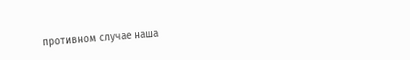противном случае наша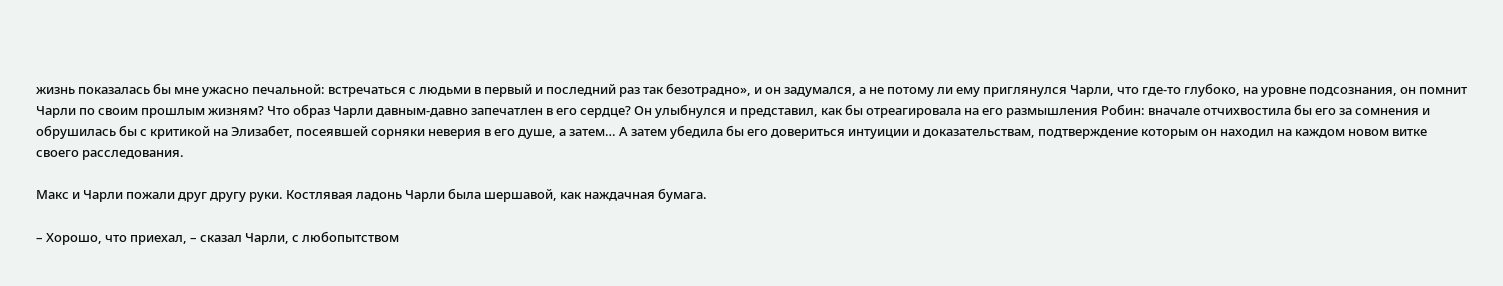жизнь показалась бы мне ужасно печальной: встречаться с людьми в первый и последний раз так безотрадно», и он задумался, а не потому ли ему приглянулся Чарли, что где-то глубоко, на уровне подсознания, он помнит Чарли по своим прошлым жизням? Что образ Чарли давным-давно запечатлен в его сердце? Он улыбнулся и представил, как бы отреагировала на его размышления Робин: вначале отчихвостила бы его за сомнения и обрушилась бы с критикой на Элизабет, посеявшей сорняки неверия в его душе, а затем… А затем убедила бы его довериться интуиции и доказательствам, подтверждение которым он находил на каждом новом витке своего расследования.

Макс и Чарли пожали друг другу руки. Костлявая ладонь Чарли была шершавой, как наждачная бумага.

– Хорошо, что приехал, – сказал Чарли, с любопытством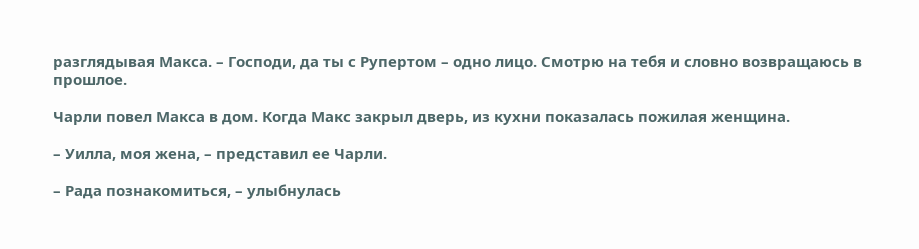разглядывая Макса. – Господи, да ты с Рупертом – одно лицо. Смотрю на тебя и словно возвращаюсь в прошлое.

Чарли повел Макса в дом. Когда Макс закрыл дверь, из кухни показалась пожилая женщина.

– Уилла, моя жена, – представил ее Чарли.

– Рада познакомиться, – улыбнулась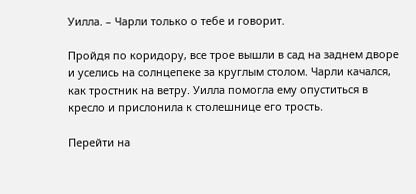Уилла. – Чарли только о тебе и говорит.

Пройдя по коридору, все трое вышли в сад на заднем дворе и уселись на солнцепеке за круглым столом. Чарли качался, как тростник на ветру. Уилла помогла ему опуститься в кресло и прислонила к столешнице его трость.

Перейти на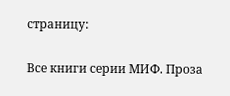страницу:

Все книги серии МИФ. Проза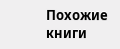Похожие книги